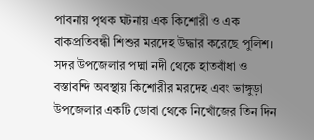পাবনায় পৃথক ঘটনায় এক কিশোরী ও এক বাকপ্রতিবন্ধী শিশুর মরদেহ উদ্ধার করেছে পুলিশ। সদর উপজেলার পদ্মা নদী থেকে হাতবাঁধা ও বস্তাবন্দি অবস্থায় কিশোরীর মরদেহ এবং ভাঙ্গুড়া উপজেলার একটি ডোবা থেকে নিখোঁজের তিন দিন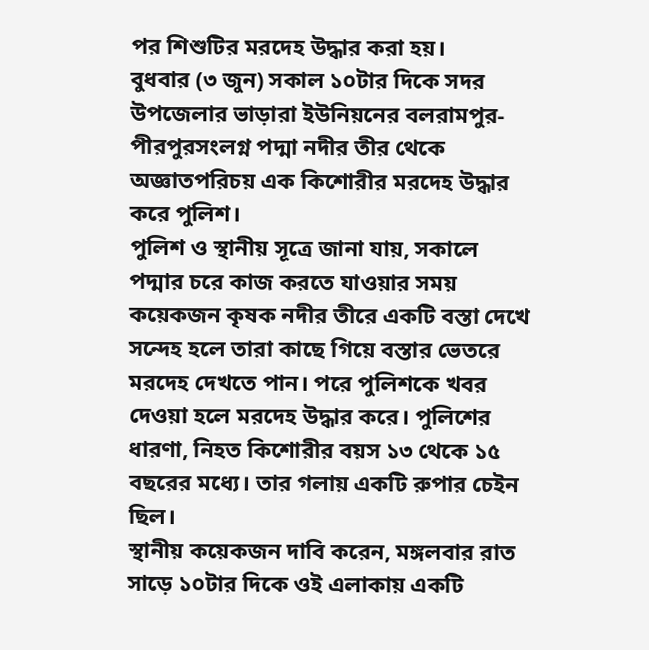পর শিশুটির মরদেহ উদ্ধার করা হয়।
বুধবার (৩ জুন) সকাল ১০টার দিকে সদর উপজেলার ভাড়ারা ইউনিয়নের বলরামপুর-পীরপুরসংলগ্ন পদ্মা নদীর তীর থেকে অজ্ঞাতপরিচয় এক কিশোরীর মরদেহ উদ্ধার করে পুলিশ।
পুলিশ ও স্থানীয় সূত্রে জানা যায়, সকালে পদ্মার চরে কাজ করতে যাওয়ার সময় কয়েকজন কৃষক নদীর তীরে একটি বস্তা দেখে সন্দেহ হলে তারা কাছে গিয়ে বস্তার ভেতরে মরদেহ দেখতে পান। পরে পুলিশকে খবর দেওয়া হলে মরদেহ উদ্ধার করে। পুলিশের ধারণা, নিহত কিশোরীর বয়স ১৩ থেকে ১৫ বছরের মধ্যে। তার গলায় একটি রুপার চেইন ছিল।
স্থানীয় কয়েকজন দাবি করেন, মঙ্গলবার রাত সাড়ে ১০টার দিকে ওই এলাকায় একটি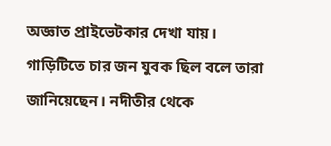অজ্ঞাত প্রাইভেটকার দেখা যায়। গাড়িটিতে চার জন যুবক ছিল বলে তারা জানিয়েছেন। নদীতীর থেকে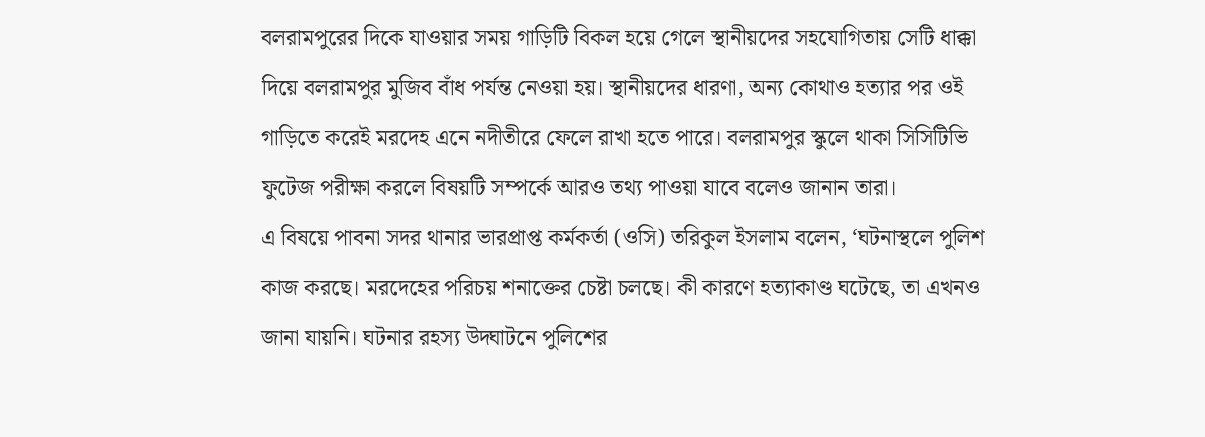বলরামপুরের দিকে যাওয়ার সময় গাড়িটি বিকল হয়ে গেলে স্থানীয়দের সহযোগিতায় সেটি ধাক্কা দিয়ে বলরামপুর মুজিব বাঁধ পর্যন্ত নেওয়া হয়। স্থানীয়দের ধারণা, অন্য কোথাও হত্যার পর ওই গাড়িতে করেই মরদেহ এনে নদীতীরে ফেলে রাখা হতে পারে। বলরামপুর স্কুলে থাকা সিসিটিভি ফুটেজ পরীক্ষা করলে বিষয়টি সম্পর্কে আরও তথ্য পাওয়া যাবে বলেও জানান তারা।
এ বিষয়ে পাবনা সদর থানার ভারপ্রাপ্ত কর্মকর্তা (ওসি) তরিকুল ইসলাম বলেন, ‘ঘটনাস্থলে পুলিশ কাজ করছে। মরদেহের পরিচয় শনাক্তের চেষ্টা চলছে। কী কারণে হত্যাকাণ্ড ঘটেছে, তা এখনও জানা যায়নি। ঘটনার রহস্য উদ্ঘাটনে পুলিশের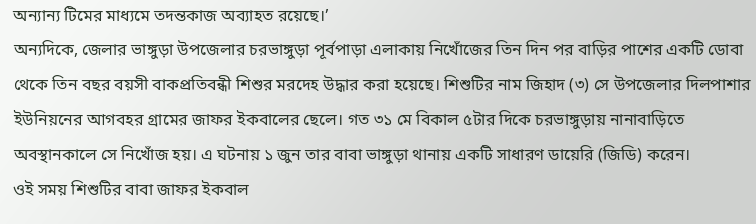অন্যান্য টিমের মাধ্যমে তদন্তকাজ অব্যাহত রয়েছে।’
অন্যদিকে, জেলার ভাঙ্গুড়া উপজেলার চরভাঙ্গুড়া পূর্বপাড়া এলাকায় নিখোঁজের তিন দিন পর বাড়ির পাশের একটি ডোবা থেকে তিন বছর বয়সী বাকপ্রতিবন্ধী শিশুর মরদেহ উদ্ধার করা হয়েছে। শিশুটির নাম জিহাদ (৩) সে উপজেলার দিলপাশার ইউনিয়নের আগবহর গ্রামের জাফর ইকবালের ছেলে। গত ৩১ মে বিকাল ৫টার দিকে চরভাঙ্গুড়ায় নানাবাড়িতে অবস্থানকালে সে নিখোঁজ হয়। এ ঘটনায় ১ জুন তার বাবা ভাঙ্গুড়া থানায় একটি সাধারণ ডায়েরি (জিডি) করেন।
ওই সময় শিশুটির বাবা জাফর ইকবাল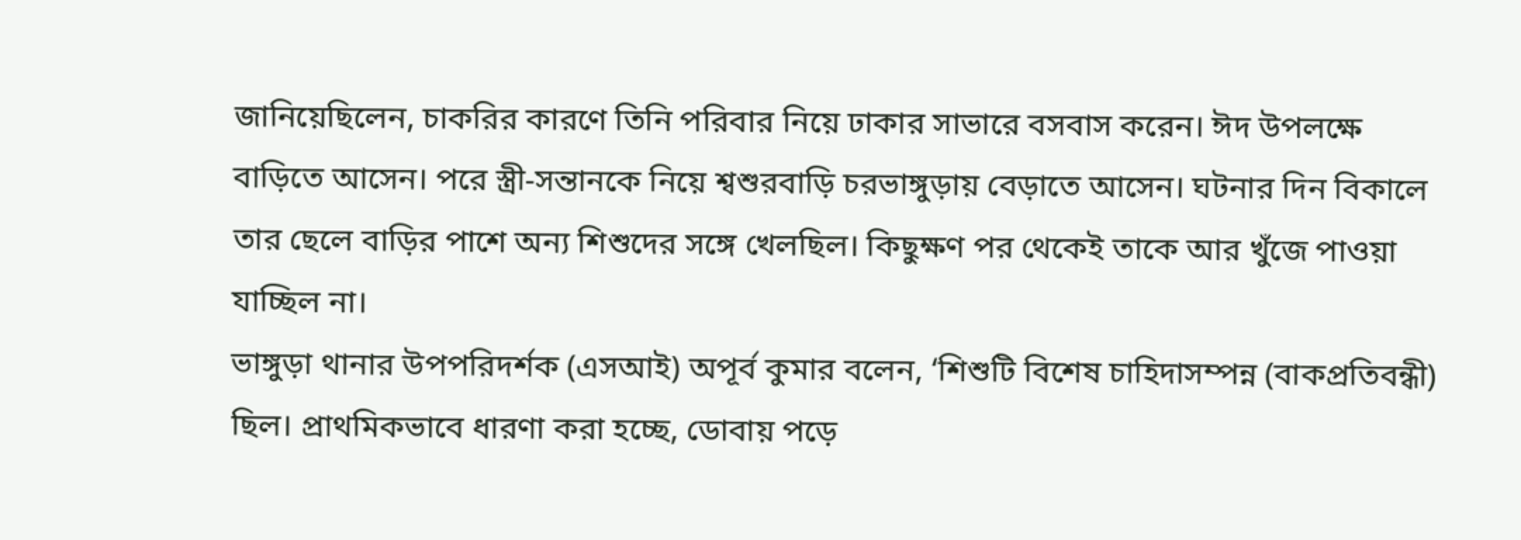জানিয়েছিলেন, চাকরির কারণে তিনি পরিবার নিয়ে ঢাকার সাভারে বসবাস করেন। ঈদ উপলক্ষে বাড়িতে আসেন। পরে স্ত্রী-সন্তানকে নিয়ে শ্বশুরবাড়ি চরভাঙ্গুড়ায় বেড়াতে আসেন। ঘটনার দিন বিকালে তার ছেলে বাড়ির পাশে অন্য শিশুদের সঙ্গে খেলছিল। কিছুক্ষণ পর থেকেই তাকে আর খুঁজে পাওয়া যাচ্ছিল না।
ভাঙ্গুড়া থানার উপপরিদর্শক (এসআই) অপূর্ব কুমার বলেন, ‘শিশুটি বিশেষ চাহিদাসম্পন্ন (বাকপ্রতিবন্ধী) ছিল। প্রাথমিকভাবে ধারণা করা হচ্ছে, ডোবায় পড়ে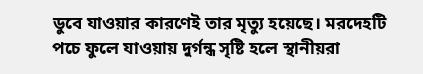ডুবে যাওয়ার কারণেই তার মৃত্যু হয়েছে। মরদেহটি পচে ফুলে যাওয়ায় দুর্গন্ধ সৃষ্টি হলে স্থানীয়রা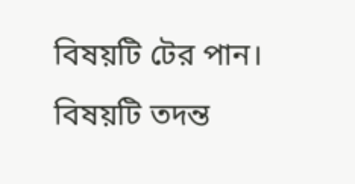বিষয়টি টের পান। বিষয়টি তদন্ত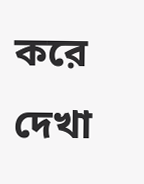করে দেখা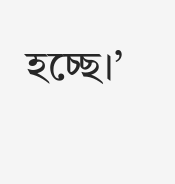হচ্ছে।’